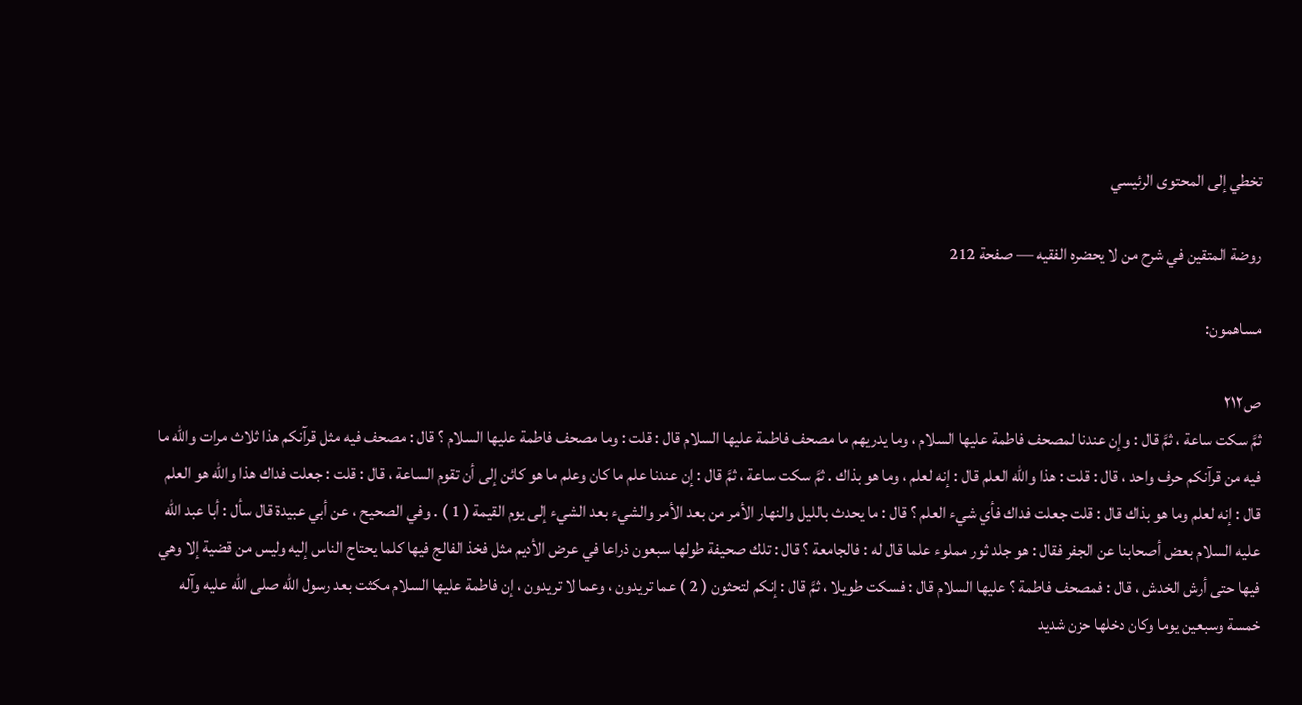تخطي إلى المحتوى الرئيسي

روضة المتقين في شرح من لا يحضره الفقيه — صفحة 212

مساهمون:

ص٢١٢
ثمَّ سكت ساعة ، ثمَّ قال : وإن عندنا لمصحف فاطمة عليها السلام ، وما يدريهم ما مصحف فاطمة عليها السلام قال : قلت : وما مصحف فاطمة عليها السلام ؟ قال : مصحف فيه مثل قرآنكم هذا ثلاث مرات والله ما فيه من قرآنكم حرف واحد ، قال : قلت : هذا والله العلم قال : إنه لعلم ، وما هو بذاك . ثمَّ سكت ساعة ، ثمَّ قال : إن عندنا علم ما كان وعلم ما هو كائن إلى أن تقوم الساعة ، قال : قلت : جعلت فداك هذا والله هو العلم قال : إنه لعلم وما هو بذاك قال : قلت جعلت فداك فأي شيء العلم ؟ قال : ما يحدث بالليل والنهار الأمر من بعد الأمر والشيء بعد الشيء إلى يوم القيمة ( 1 ) . وفي الصحيح ، عن أبي عبيدة قال سأل : أبا عبد الله عليه السلام بعض أصحابنا عن الجفر فقال : هو جلد ثور مملوء علما قال له : فالجامعة ؟ قال : تلك صحيفة طولها سبعون ذراعا في عرض الأديم مثل فخذ الفالج فيها كلما يحتاج الناس إليه وليس من قضية إلا وهي فيها حتى أرش الخدش ، قال : فمصحف فاطمة ؟ عليها السلام قال : فسكت طويلا ، ثمَّ قال : إنكم لتحثون ( 2 ) عما تريدون ، وعما لا تريدون ، إن فاطمة عليها السلام مكثت بعد رسول الله صلى الله عليه وآله خمسة وسبعين يوما وكان دخلها حزن شديد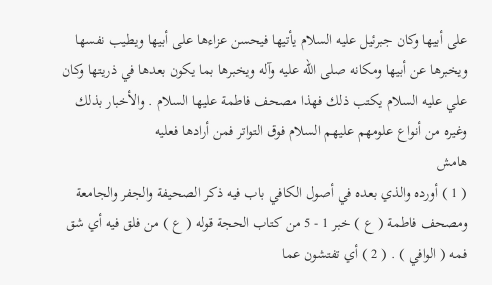على أبيها وكان جبرئيل عليه السلام يأتيها فيحسن عزاءها على أبيها ويطيب نفسها ويخبرها عن أبيها ومكانه صلى الله عليه وآله ويخبرها بما يكون بعدها في ذريتها وكان علي عليه السلام يكتب ذلك فهذا مصحف فاطمة عليها السلام . والأخبار بذلك وغيره من أنواع علومهم عليهم السلام فوق التواتر فمن أرادها فعليه
هامش
( 1 ) أورده والذي بعده في أصول الكافي باب فيه ذكر الصحيفة والجفر والجامعة ومصحف فاطمة ( ع ) خبر 1 - 5 من كتاب الحجة قوله ( ع ) من فلق فيه أي شق فمه ( الوافي ) . ( 2 ) أي تفتشون عما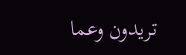تريدون وعما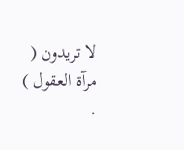لا تريدون ( مرآة العقول ) .